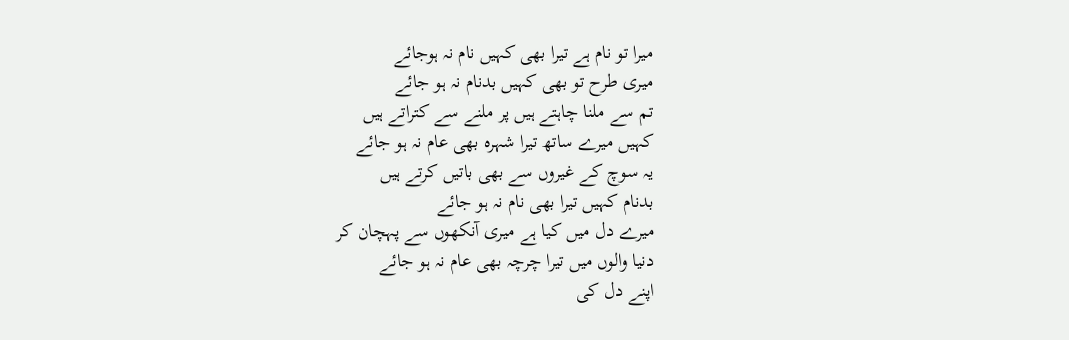میرا تو نام ہے تیرا بھی کہیں نام نہ ہوجائے
میری طرح تو بھی کہیں بدنام نہ ہو جائے
تم سے ملنا چاہتے ہیں پر ملنے سے کتراتے ہیں
کہیں میرے ساتھ تیرا شہرہ بھی عام نہ ہو جائے
یہ سوچ کے غیروں سے بھی باتیں کرتے ہیں
بدنام کہیں تیرا بھی نام نہ ہو جائے
میرے دل میں کیا ہے میری آنکھوں سے پہچان کر
دنیا والوں میں تیرا چرچہ بھی عام نہ ہو جائے
اپنے دل کی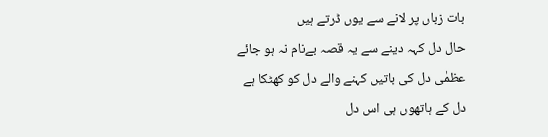بات زباں پر لانے سے یوں ڈرتے ہیں
حال دل کہہ دینے سے یہ قصہ بےنام نہ ہو جائے
عظمٰی دل کی باتیں کہنے والے دل کو کھٹکا ہے
دل کے ہاتھوں ہی اس دل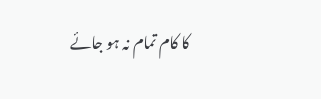کا کام تمام نہ ہو جائے